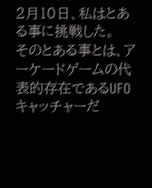2月10日、私はとある事に挑戦した。
そのとある事とは、アーケードゲームの代表的存在であるUFOキャッチャーだ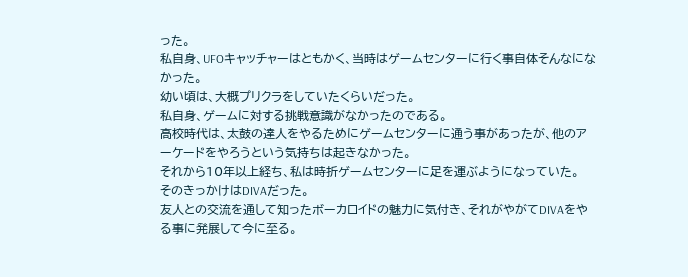った。
私自身、UFOキャッチャーはともかく、当時はゲームセンターに行く事自体そんなになかった。
幼い頃は、大概プリクラをしていたくらいだった。
私自身、ゲームに対する挑戦意識がなかったのである。
高校時代は、太鼓の達人をやるためにゲームセンターに通う事があったが、他のアーケードをやろうという気持ちは起きなかった。
それから10年以上経ち、私は時折ゲームセンターに足を運ぶようになっていた。
そのきっかけはDIVAだった。
友人との交流を通して知ったボーカロイドの魅力に気付き、それがやがてDIVAをやる事に発展して今に至る。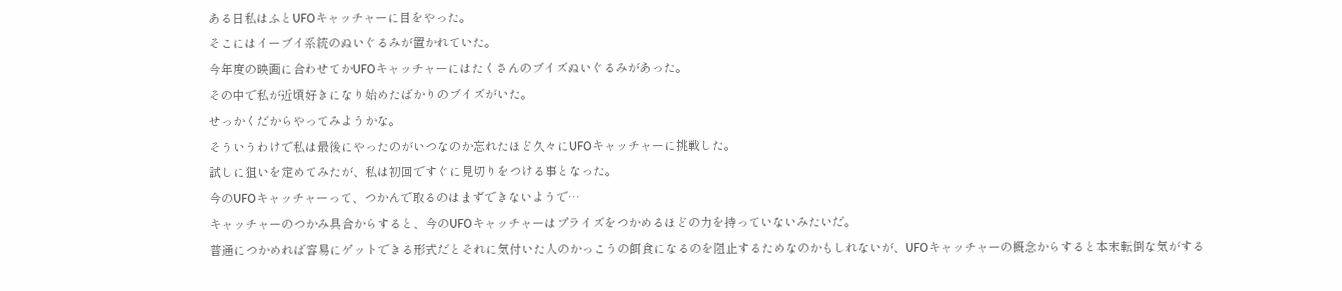ある日私はふとUFOキャッチャーに目をやった。
そこにはイーブイ系統のぬいぐるみが置かれていた。
今年度の映画に合わせてかUFOキャッチャーにはたくさんのブイズぬいぐるみがあった。
その中で私が近頃好きになり始めたばかりのブイズがいた。
せっかくだからやってみようかな。
そういうわけで私は最後にやったのがいつなのか忘れたほど久々にUFOキャッチャーに挑戦した。
試しに狙いを定めてみたが、私は初回ですぐに見切りをつける事となった。
今のUFOキャッチャーって、つかんで取るのはまずできないようで…
キャッチャーのつかみ具合からすると、今のUFOキャッチャーはプライズをつかめるほどの力を持っていないみたいだ。
普通につかめれば容易にゲットできる形式だとそれに気付いた人のかっこうの餌食になるのを阻止するためなのかもしれないが、UFOキャッチャーの概念からすると本末転倒な気がする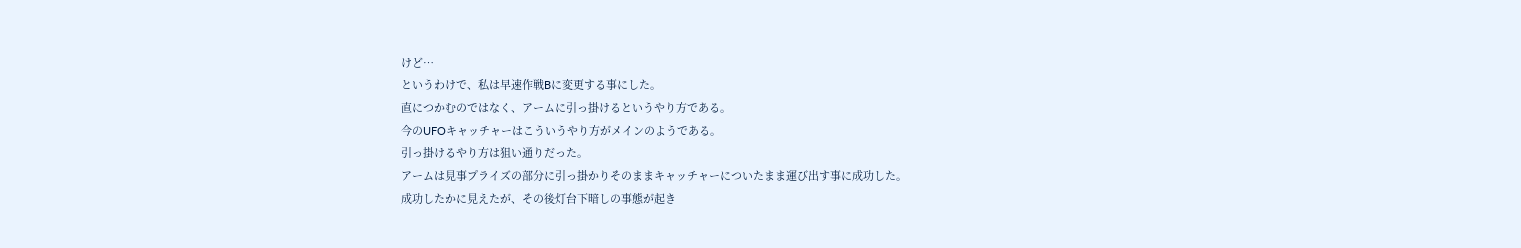けど…
というわけで、私は早速作戦Bに変更する事にした。
直につかむのではなく、アームに引っ掛けるというやり方である。
今のUFOキャッチャーはこういうやり方がメインのようである。
引っ掛けるやり方は狙い通りだった。
アームは見事プライズの部分に引っ掛かりそのままキャッチャーについたまま運び出す事に成功した。
成功したかに見えたが、その後灯台下暗しの事態が起き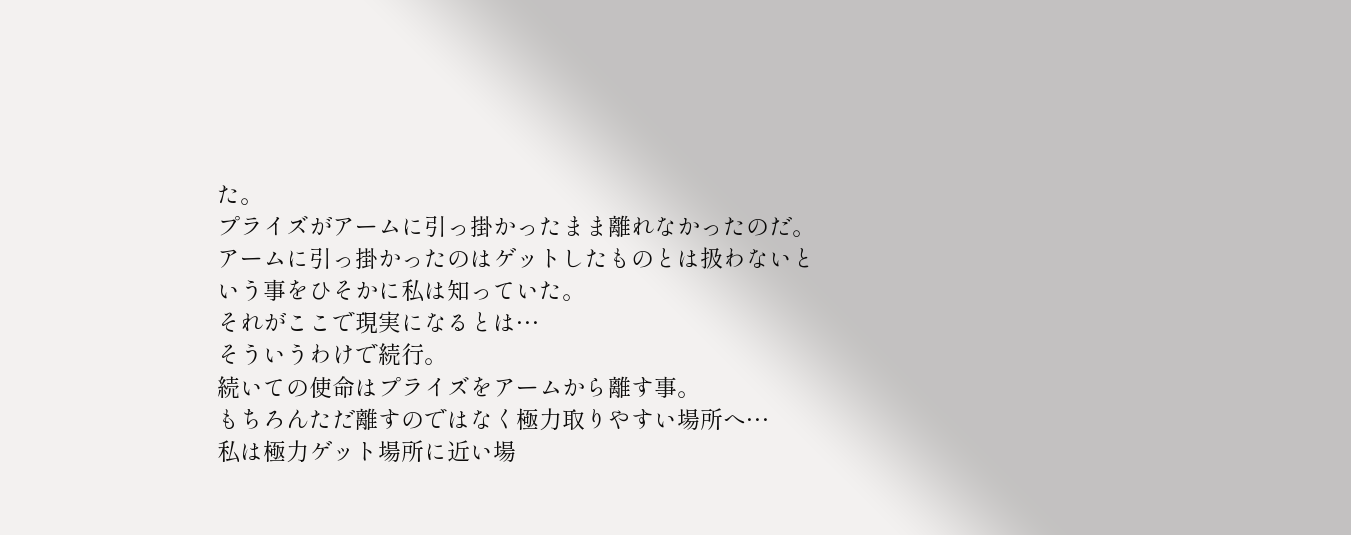た。
プライズがアームに引っ掛かったまま離れなかったのだ。
アームに引っ掛かったのはゲットしたものとは扱わないという事をひそかに私は知っていた。
それがここで現実になるとは…
そういうわけで続行。
続いての使命はプライズをアームから離す事。
もちろんただ離すのではなく極力取りやすい場所へ…
私は極力ゲット場所に近い場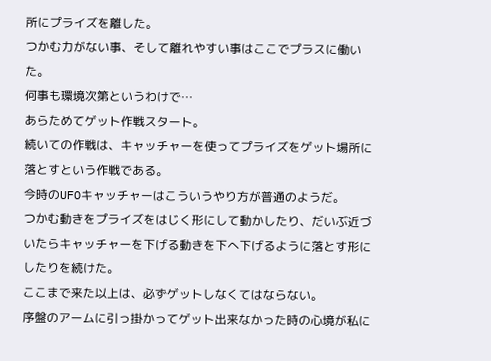所にプライズを離した。
つかむ力がない事、そして離れやすい事はここでプラスに働いた。
何事も環境次第というわけで…
あらためてゲット作戦スタート。
続いての作戦は、キャッチャーを使ってプライズをゲット場所に落とすという作戦である。
今時のUFOキャッチャーはこういうやり方が普通のようだ。
つかむ動きをプライズをはじく形にして動かしたり、だいぶ近づいたらキャッチャーを下げる動きを下へ下げるように落とす形にしたりを続けた。
ここまで来た以上は、必ずゲットしなくてはならない。
序盤のアームに引っ掛かってゲット出来なかった時の心境が私に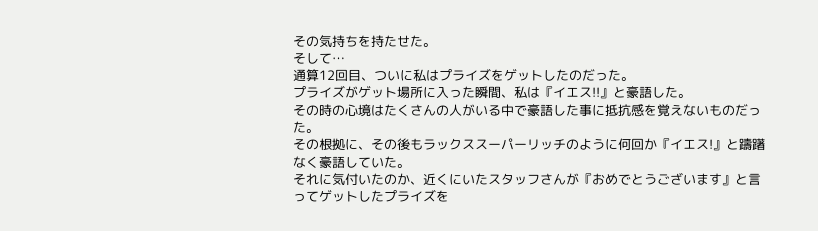その気持ちを持たせた。
そして…
通算12回目、ついに私はプライズをゲットしたのだった。
プライズがゲット場所に入った瞬間、私は『イエス!!』と豪語した。
その時の心境はたくさんの人がいる中で豪語した事に抵抗感を覚えないものだった。
その根拠に、その後もラックススーパーリッチのように何回か『イエス!』と躊躇なく豪語していた。
それに気付いたのか、近くにいたスタッフさんが『おめでとうございます』と言ってゲットしたプライズを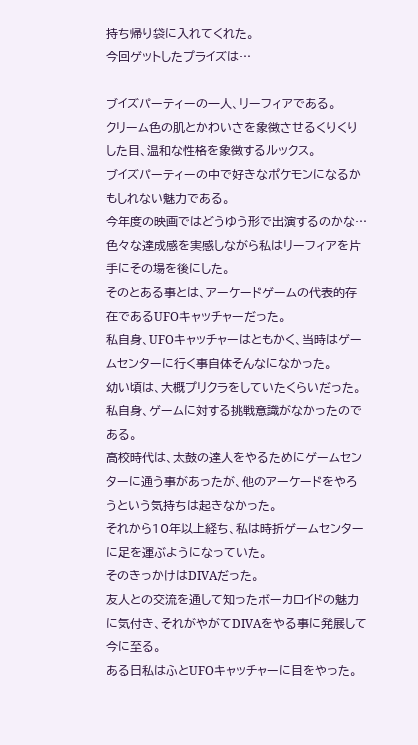持ち帰り袋に入れてくれた。
今回ゲットしたプライズは…

ブイズパーティーの一人、リーフィアである。
クリーム色の肌とかわいさを象徴させるくりくりした目、温和な性格を象徴するルックス。
ブイズパーティーの中で好きなポケモンになるかもしれない魅力である。
今年度の映画ではどうゆう形で出演するのかな…
色々な達成感を実感しながら私はリーフィアを片手にその場を後にした。
そのとある事とは、アーケードゲームの代表的存在であるUFOキャッチャーだった。
私自身、UFOキャッチャーはともかく、当時はゲームセンターに行く事自体そんなになかった。
幼い頃は、大概プリクラをしていたくらいだった。
私自身、ゲームに対する挑戦意識がなかったのである。
高校時代は、太鼓の達人をやるためにゲームセンターに通う事があったが、他のアーケードをやろうという気持ちは起きなかった。
それから10年以上経ち、私は時折ゲームセンターに足を運ぶようになっていた。
そのきっかけはDIVAだった。
友人との交流を通して知ったボーカロイドの魅力に気付き、それがやがてDIVAをやる事に発展して今に至る。
ある日私はふとUFOキャッチャーに目をやった。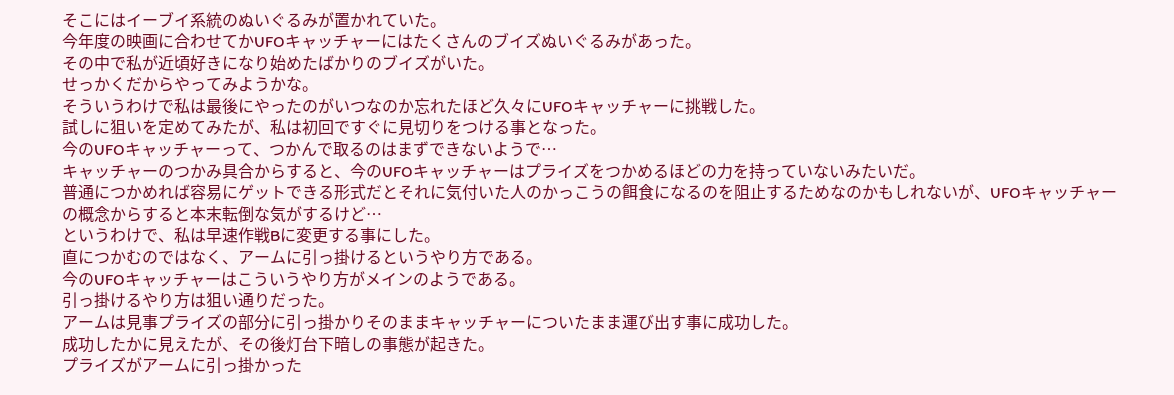そこにはイーブイ系統のぬいぐるみが置かれていた。
今年度の映画に合わせてかUFOキャッチャーにはたくさんのブイズぬいぐるみがあった。
その中で私が近頃好きになり始めたばかりのブイズがいた。
せっかくだからやってみようかな。
そういうわけで私は最後にやったのがいつなのか忘れたほど久々にUFOキャッチャーに挑戦した。
試しに狙いを定めてみたが、私は初回ですぐに見切りをつける事となった。
今のUFOキャッチャーって、つかんで取るのはまずできないようで…
キャッチャーのつかみ具合からすると、今のUFOキャッチャーはプライズをつかめるほどの力を持っていないみたいだ。
普通につかめれば容易にゲットできる形式だとそれに気付いた人のかっこうの餌食になるのを阻止するためなのかもしれないが、UFOキャッチャーの概念からすると本末転倒な気がするけど…
というわけで、私は早速作戦Bに変更する事にした。
直につかむのではなく、アームに引っ掛けるというやり方である。
今のUFOキャッチャーはこういうやり方がメインのようである。
引っ掛けるやり方は狙い通りだった。
アームは見事プライズの部分に引っ掛かりそのままキャッチャーについたまま運び出す事に成功した。
成功したかに見えたが、その後灯台下暗しの事態が起きた。
プライズがアームに引っ掛かった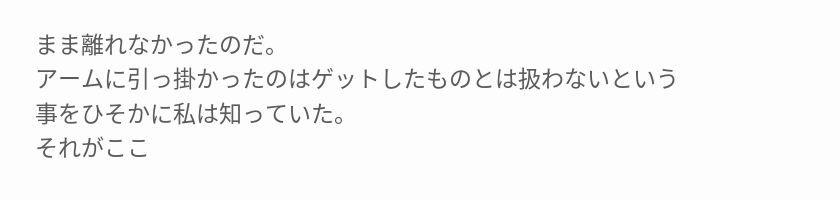まま離れなかったのだ。
アームに引っ掛かったのはゲットしたものとは扱わないという事をひそかに私は知っていた。
それがここ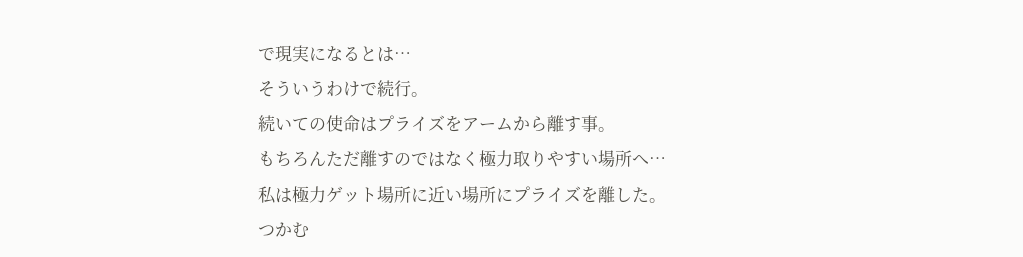で現実になるとは…
そういうわけで続行。
続いての使命はプライズをアームから離す事。
もちろんただ離すのではなく極力取りやすい場所へ…
私は極力ゲット場所に近い場所にプライズを離した。
つかむ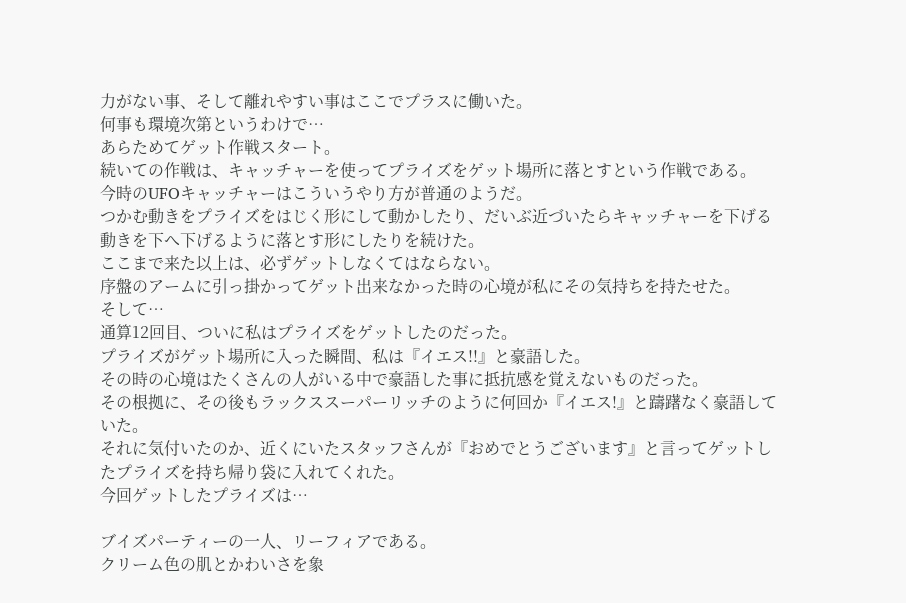力がない事、そして離れやすい事はここでプラスに働いた。
何事も環境次第というわけで…
あらためてゲット作戦スタート。
続いての作戦は、キャッチャーを使ってプライズをゲット場所に落とすという作戦である。
今時のUFOキャッチャーはこういうやり方が普通のようだ。
つかむ動きをプライズをはじく形にして動かしたり、だいぶ近づいたらキャッチャーを下げる動きを下へ下げるように落とす形にしたりを続けた。
ここまで来た以上は、必ずゲットしなくてはならない。
序盤のアームに引っ掛かってゲット出来なかった時の心境が私にその気持ちを持たせた。
そして…
通算12回目、ついに私はプライズをゲットしたのだった。
プライズがゲット場所に入った瞬間、私は『イエス!!』と豪語した。
その時の心境はたくさんの人がいる中で豪語した事に抵抗感を覚えないものだった。
その根拠に、その後もラックススーパーリッチのように何回か『イエス!』と躊躇なく豪語していた。
それに気付いたのか、近くにいたスタッフさんが『おめでとうございます』と言ってゲットしたプライズを持ち帰り袋に入れてくれた。
今回ゲットしたプライズは…

ブイズパーティーの一人、リーフィアである。
クリーム色の肌とかわいさを象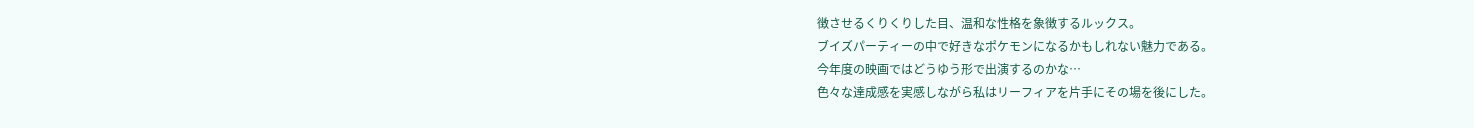徴させるくりくりした目、温和な性格を象徴するルックス。
ブイズパーティーの中で好きなポケモンになるかもしれない魅力である。
今年度の映画ではどうゆう形で出演するのかな…
色々な達成感を実感しながら私はリーフィアを片手にその場を後にした。